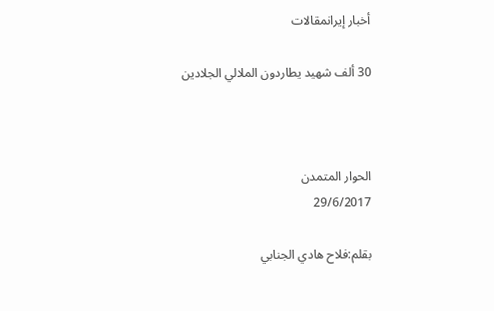أخبار إيرانمقالات

30 ألف شهيد يطاردون الملالي الجلادين



الحوار المتمدن
29/6/2017

بقلم:فلاح هادي الجنابي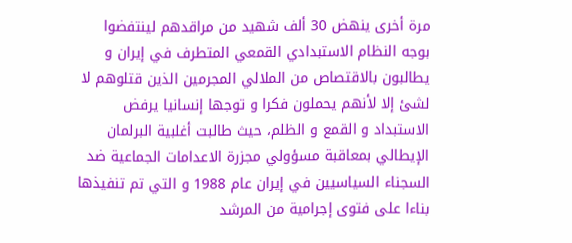مرة أخری ينهض 30 ألف شهيد من مراقدهم لينتفضوا بوجه النظام الاستبدادي القمعي المتطرف في إيران و يطالبون بالاقتصاص من الملالي المجرمين الذين قتلوهم لا لشئ إلا لأنهم يحملون فکرا و توجها إنسانيا يرفض الاستبداد و القمع و الظلم، حيث طالبت أغلبية البرلمان الإيطالي بمعاقبة مسؤولي مجزرة الاعدامات الجماعية ضد السجناء السياسيين في إيران عام 1988 و التي تم تنفيذها بناءا علی فتوی إجرامية من المرشد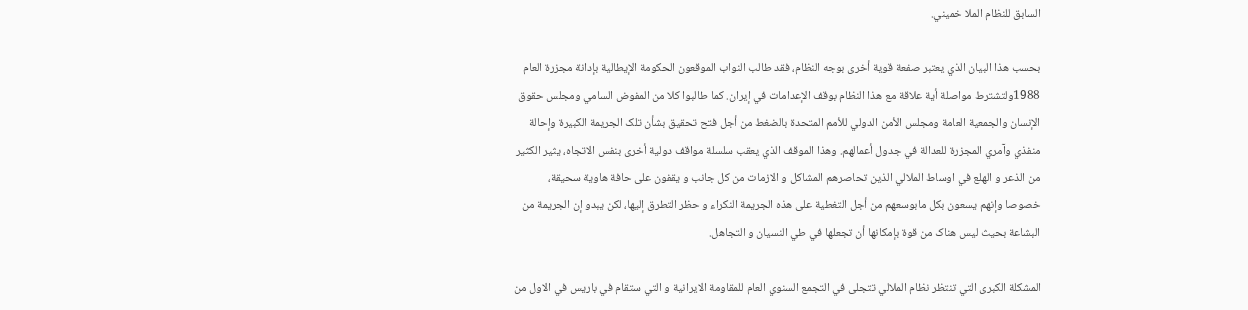السابق للنظام الملا خميني.

بحسب هذا البيان الذي يعتبر صفعة قوية أخری بوجه النظام، فقد طالب النواب الموقعون الحکومة الإيطالية بإدانة مجزرة العام 1988ولتشترط مواصلة أية علاقة مع هذا النظام بوقف الإعدامات في إيران. کما طالبوا کلا من المفوض السامي ومجلس حقوق الإنسان والجمعية العامة ومجلس الأمن الدولي للأمم المتحدة بالضغط من أجل فتح تحقيق بشأن تلک الجريمة الکبيرة وإحالة منفذي وآمري المجزرة للعدالة في جدول أعمالهم. وهذا الموقف الذي يعقب سلسلة مواقف دولية أخری بنفس الاتجاه، يثير الکثير من الذعر و الهلع في اوساط الملالي الذين تحاصرهم المشاکل و الازمات من کل جانب و يقفون علی حافة هاوية سحيقة، خصوصا وإنهم يسعون بکل مابوسعهم من أجل التغطية علی هذه الجريمة النکراء و حظر التطرق إليها، لکن يبدو إن الجريمة من البشاعة بحيث ليس هناک من قوة بإمکانها أن تجعلها في طي النسيان و التجاهل.

المشکلة الکبری التي تنتظر نظام الملالي تتجلی في التجمع السنوي العام للمقاومة الايرانية و التي ستقام في باريس في الاول من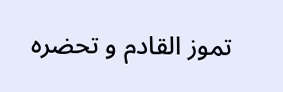تموز القادم و تحضره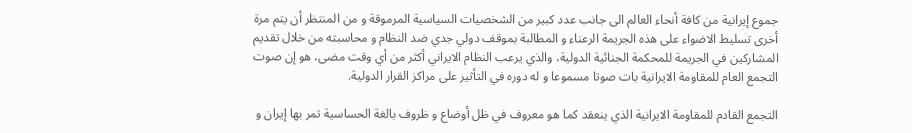جموع إيرانية من کافة أنحاء العالم الی جانب عدد کبير من الشخصيات السياسية المرموقة و من المنتظر أن يتم مرة أخری تسليط الاضواء علی هذه الجريمة الرعناء و المطالبة بموقف دولي جدي ضد النظام و محاسبته من خلال تقديم المشارکين في الجريمة للمحکمة الجنائية الدولية، والذي يرعب النظام الايراني أکثر من أي وقت مضی، هو إن صوت التجمع العام للمقاومة الايرانية بات صوتا مسموعا و له دوره في التأثير علی مراکز القرار الدولية.

التجمع القادم للمقاومة الايرانية الذي ينعقد کما هو معروف في ظل أوضاع و ظروف بالغة الحساسية تمر بها إيران و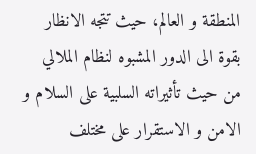المنطقة و العالم، حيث تتجه الانظار بقوة الی الدور المشبوه لنظام الملالي من حيث تأثيراته السلبية علی السلام و الامن و الاستقرار علی مختلف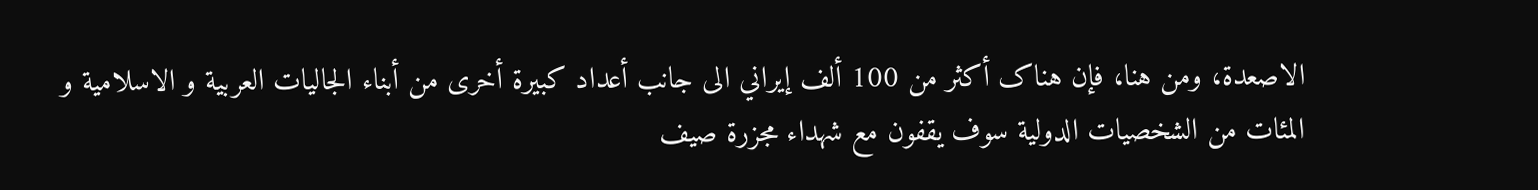الاصعدة، ومن هنا، فإن هناک أکثر من 100 ألف إيراني الی جانب أعداد کبيرة أخری من أبناء الجاليات العربية و الاسلامية و المئات من الشخصيات الدولية سوف يقفون مع شهداء مجزرة صيف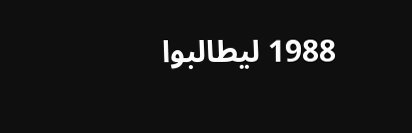1988 ليطالبوا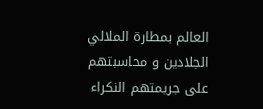العالم بمطارة الملالي الجلادين و محاسبتهم علی جريمتهم النکراء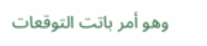وهو أمر باتت التوقعات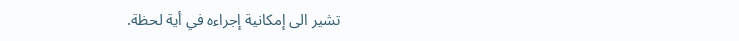تشير الی إمکانية إجراءه في أية لحظة.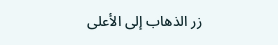زر الذهاب إلى الأعلى